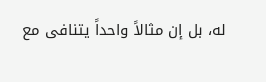له، بل إن مثالاً واحداً يتنافى مع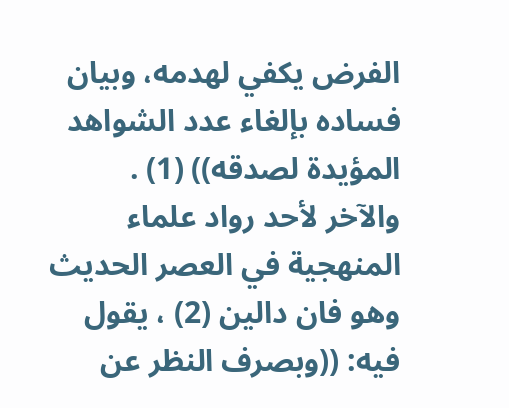الفرض يكفي لهدمه، وبيان فساده بإلغاء عدد الشواهد المؤيدة لصدقه)) (1) .
والآخر لأحد رواد علماء المنهجية في العصر الحديث وهو فان دالين (2) ، يقول فيه: ((وبصرف النظر عن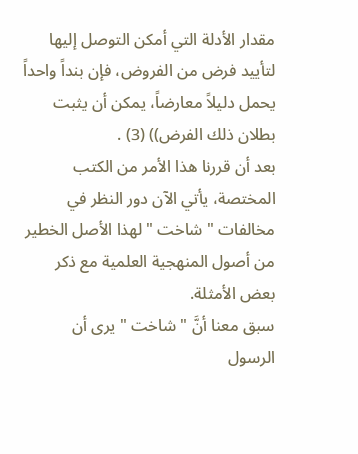مقدار الأدلة التي أمكن التوصل إليها لتأييد فرض من الفروض، فإن بنداً واحداً يحمل دليلاً معارضاً، يمكن أن يثبت بطلان ذلك الفرض)) (3) .
بعد أن قررنا هذا الأمر من الكتب المختصة، يأتي الآن دور النظر في مخالفات " شاخت " لهذا الأصل الخطير من أصول المنهجية العلمية مع ذكر بعض الأمثلة.
سبق معنا أنَّ " شاخت " يرى أن الرسول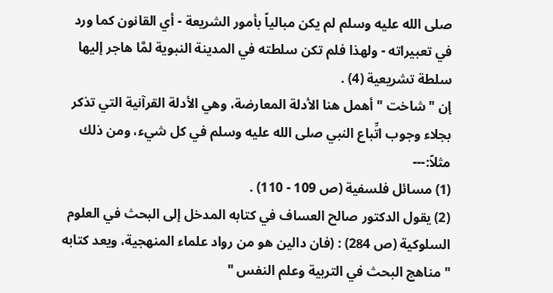صلى الله عليه وسلم لم يكن مبالياً بأمور الشريعة - أي القانون كما ورد في تعبيراته - ولهذا فلم تكن سلطته في المدينة النبوية لمَّا هاجر إليها سلطة تشريعية (4) .
إن " شاخت " أهمل هنا الأدلة المعارضة، وهي الأدلة القرآنية التي تذكر بجلاء وجوب اتِّباع النبي صلى الله عليه وسلم في كل شيء، ومن ذلك مثلاً:---
(1) مسائل فلسفية (ص 109 - 110) .
(2) يقول الدكتور صالح العساف في كتابه المدخل إلى البحث في العلوم السلوكية (ص 284) : (فان دالين هو من رواد علماء المنهجية، ويعد كتابه " مناهج البحث في التربية وعلم النفس "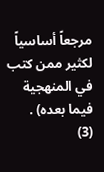مرجعاً أساسياً لكثير ممن كتب في المنهجية فيما بعده) .
(3)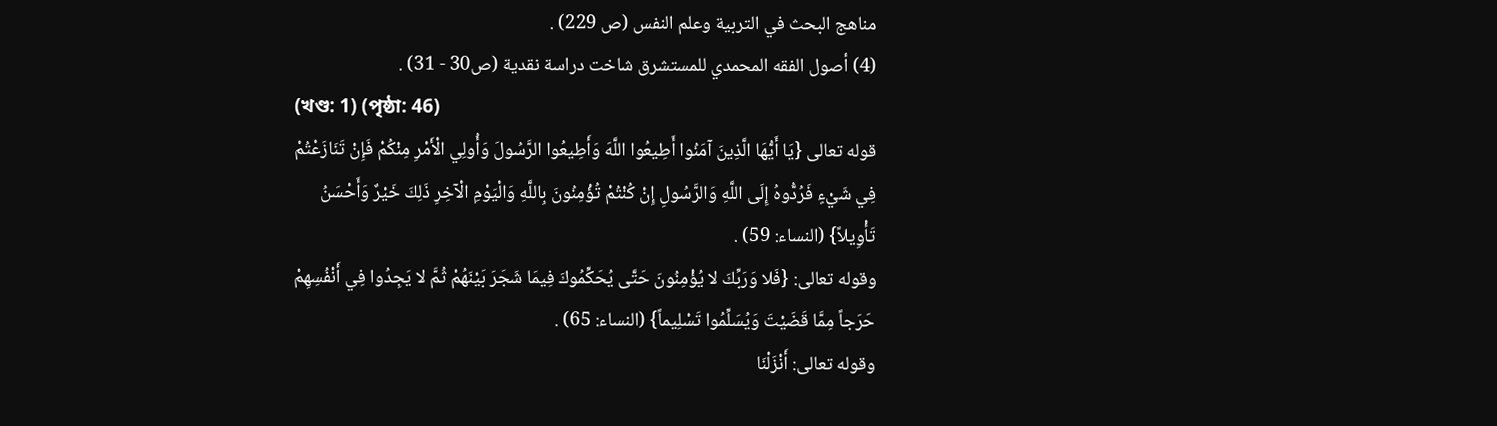مناهج البحث في التربية وعلم النفس (ص 229) .
(4) أصول الفقه المحمدي للمستشرق شاخت دراسة نقدية (ص30 - 31) .
(খণ্ড: 1) (পৃষ্ঠা: 46)
قوله تعالى {يَا أَيُّهَا الَّذِينَ آمَنُوا أَطِيعُوا اللَّهَ وَأَطِيعُوا الرَّسُولَ وَأُولِي الْأَمْرِ مِنْكُمْ فَإِنْ تَنَازَعْتُمْ فِي شَيْءٍ فَرُدُّوهُ إِلَى اللَّهِ وَالرَّسُولِ إِنْ كُنْتُمْ تُؤْمِنُونَ بِاللَّهِ وَالْيَوْمِ الْآخِرِ ذَلِكَ خَيْرٌ وَأَحْسَنُ تَأْوِيلاً} (النساء: 59) .
وقوله تعالى: {فَلا وَرَبِّكَ لا يُؤْمِنُونَ حَتَّى يُحَكِّمُوكَ فِيمَا شَجَرَ بَيْنَهُمْ ثُمَّ لا يَجِدُوا فِي أَنْفُسِهِمْ حَرَجاً مِمَّا قَضَيْتَ وَيُسَلِّمُوا تَسْلِيماً} (النساء: 65) .
وقوله تعالى: أَنْزَلْنَا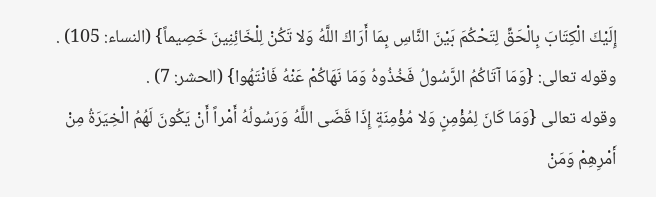إِلَيْكَ الْكِتَابَ بِالْحَقِّ لِتَحْكُمَ بَيْنَ النَّاسِ بِمَا أَرَاكَ اللَّهُ وَلا تَكُنْ لِلْخَائِنِينَ خَصِيماً} (النساء: 105) .
وقوله تعالى: {وَمَا آتَاكُمُ الرَّسُولُ فَخُذُوهُ وَمَا نَهَاكُمْ عَنْهُ فَانْتَهُوا} (الحشر: 7) .
وقوله تعالى {وَمَا كَانَ لِمُؤْمِنٍ وَلا مُؤْمِنَةٍ إِذَا قَضَى اللَّهُ وَرَسُولُهُ أَمْراً أَنْ يَكُونَ لَهُمُ الْخِيَرَةُ مِنْ أَمْرِهِمْ وَمَنْ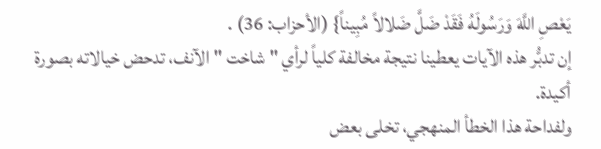يَعْصِ اللَّهَ وَرَسُولَهُ فَقَدْ ضَلَّ ضَلالاً مُبِيناً} (الأحزاب: 36) .
إن تدبُّر هذه الآيات يعطينا نتيجة مخالفة كلياً لرأي " شاخت " الآنف، تدحض خيالاته بصورة أكيدة.
ولفداحة هذا الخطأ المنهجي، تخلى بعض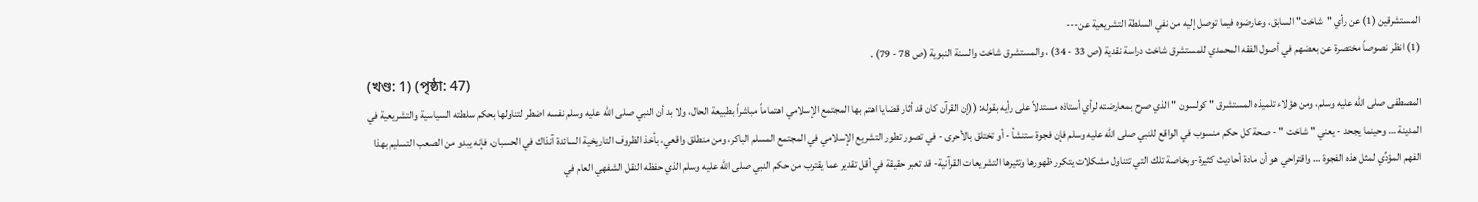المستشرقين (1) عن رأي "شاخت" السابق، وعارضوه فيما توصل إليه من نفي السلطة التشريعية عن---
(1) انظر نصوصاً مختصرة عن بعضهم في أصول الفقه المحمدي للمستشرق شاخت دراسة نقدية (ص 33 - 34) ، والمستشرق شاخت والسنة النبوية (ص 78 - 79) .
(খণ্ড: 1) (পৃষ্ঠা: 47)
المصطفى صلى الله عليه وسلم، ومن هؤلاء تلميذه المستشرق " كولسون " الذي صرح بمعارضته لرأي أستاذه مستدلاً على رأيه بقوله: ((إن القرآن كان قد أثار قضايا اهتم بها المجتمع الإسلامي اهتماماً مباشراً بطبيعة الحال، ولا بد أن النبي صلى الله عليه وسلم نفسه اضطر لتناولها بحكم سلطته السياسية والتشريعية في المدينة … وحينما يجحد - يعني " شاخت " - صحة كل حكم منسوب في الواقع للنبي صلى الله عليه وسلم فإن فجوة ستنشأ - أو تختلق بالأحرى - في تصور تطور التشريع الإسلامي في المجتمع المسلم الباكر، ومن منطلق واقعي، بأخذ الظروف التاريخية السائدة آنذاك في الحسبان، فإنه يبدو من الصعب التسليم بهذا الفهم المؤدِّي لمثل هذه الفجوة … واقتراحي هو أن مادة أحاديث كثيرة-وبخاصة تلك التي تتناول مشكلات يتكرر ظهورها وتثيرها التشريعات القرآنية- قد تعبر حقيقة في أقل تقدير عما يقترب من حكم النبي صلى الله عليه وسلم الذي حفظه النقل الشفهي العام في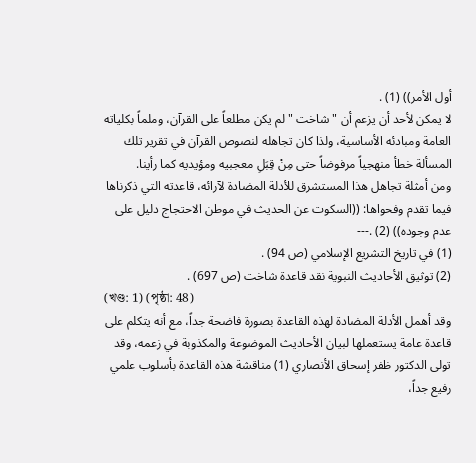أول الأمر)) (1) .
لا يمكن لأحد أن يزعم أن " شاخت " لم يكن مطلعاً على القرآن، وملماً بكلياته العامة ومبادئه الأساسية، ولذا كان تجاهله لنصوص القرآن في تقرير تلك المسألة خطأ منهجياً مرفوضاً حتى مِنْ قِبَلِ معجبيه ومؤيديه كما رأينا.
ومن أمثلة تجاهل هذا المستشرق للأدلة المضادة لآرائه، قاعدته التي ذكرناها فيما تقدم وفحواها: ((السكوت عن الحديث في موطن الاحتجاج دليل على عدم وجوده)) (2) .---
(1) في تاريخ التشريع الإسلامي (ص 94) .
(2) توثيق الأحاديث النبوية نقد قاعدة شاخت (ص 697) .
(খণ্ড: 1) (পৃষ্ঠা: 48)
وقد أهمل الأدلة المضادة لهذه القاعدة بصورة فاضحة جداً، مع أنه يتكلم على قاعدة عامة يستعملها لبيان الأحاديث الموضوعة والمكذوبة في زعمه، وقد تولى الدكتور ظفر إسحاق الأنصاري (1) مناقشة هذه القاعدة بأسلوب علمي رفيع جداً،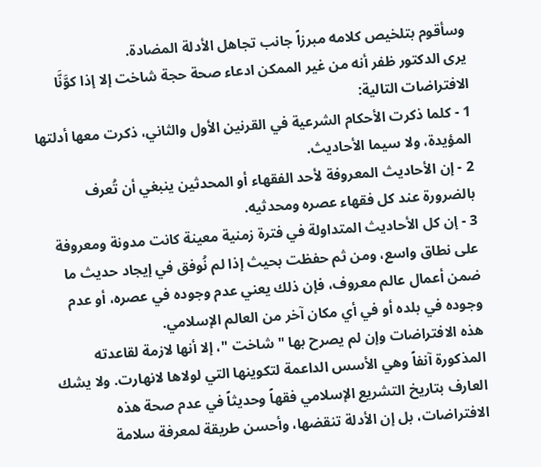وسأقوم بتلخيص كلامه مبرزاً جانب تجاهل الأدلة المضادة.
يرى الدكتور ظفر أنه من غير الممكن ادعاء صحة حجة شاخت إلا إذا كوَّنَّا الافتراضات التالية:
1 - كلما ذكرت الأحكام الشرعية في القرنين الأول والثاني، ذكرت معها أدلتها المؤيدة، ولا سيما الأحاديث.
2 - إن الأحاديث المعروفة لأحد الفقهاء أو المحدثين ينبغي أن تُعرف بالضرورة عند كل فقهاء عصره ومحدثيه.
3 - إن كل الأحاديث المتداولة في فترة زمنية معينة كانت مدونة ومعروفة على نطاق واسع، ومن ثم حفظت بحيث إذا لم نُوفق في إيجاد حديث ما ضمن أعمال عالم معروف، فإن ذلك يعني عدم وجوده في عصره، أو عدم وجوده في بلده أو في أي مكان آخر من العالم الإسلامي.
هذه الافتراضات وإن لم يصرح بها " شاخت "، إلا أنها لازمة لقاعدته المذكورة آنفاً وهي الأسس الداعمة لتكوينها التي لولاها لانهارت. ولا يشك العارف بتاريخ التشريع الإسلامي فقهاً وحديثاً في عدم صحة هذه الافتراضات، بل إن الأدلة تنقضها، وأحسن طريقة لمعرفة سلامة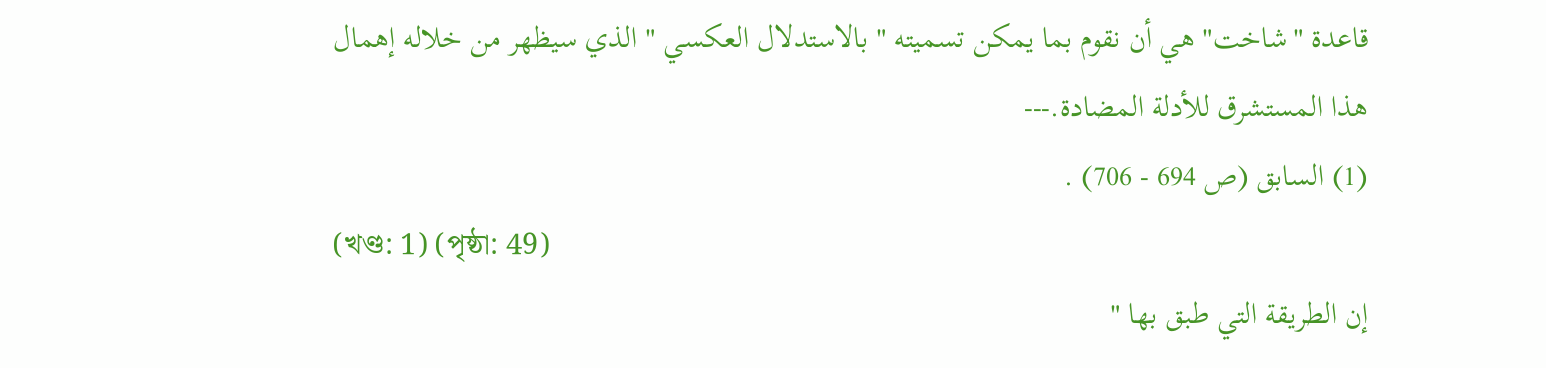قاعدة "شاخت" هي أن نقوم بما يمكن تسميته " بالاستدلال العكسي " الذي سيظهر من خلاله إهمال هذا المستشرق للأدلة المضادة.---
(1) السابق (ص 694 - 706) .
(খণ্ড: 1) (পৃষ্ঠা: 49)
إن الطريقة التي طبق بها "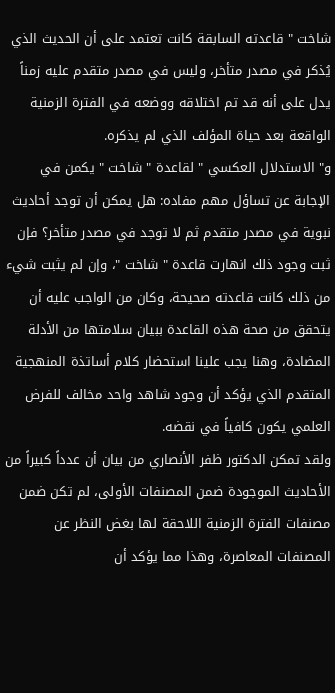شاخت " قاعدته السابقة كانت تعتمد على أن الحديث الذي يُذكر في مصدر متأخر، وليس في مصدر متقدم عليه زمناً يدل على أنه قد تم اختلاقه ووضعه في الفترة الزمنية الواقعة بعد حياة المؤلف الذي لم يذكره.
و" الاستدلال العكسي " لقاعدة " شاخت " يكمن في الإجابة عن تساؤل مهم مفاده: هل يمكن أن توجد أحاديث نبوية في مصدر متقدم ثم لا توجد في مصدر متأخر؟ فإن ثبت وجود ذلك انهارت قاعدة " شاخت "، وإن لم يثبت شيء من ذلك كانت قاعدته صحيحة، وكان من الواجب عليه أن يتحقق من صحة هذه القاعدة ببيان سلامتها من الأدلة المضادة، وهنا يجب علينا استحضار كلام أساتذة المنهجية المتقدم الذي يؤكد أن وجود شاهد واحد مخالف للفرض العلمي يكون كافياً في نقضه.
ولقد تمكن الدكتور ظفر الأنصاري من بيان أن عدداً كبيراً من الأحاديث الموجودة ضمن المصنفات الأولى، لم تكن ضمن مصنفات الفترة الزمنية اللاحقة لها بغض النظر عن المصنفات المعاصرة، وهذا مما يؤكد أن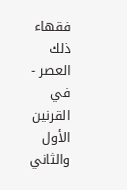فقهاء ذلك العصر - في القرنين الأول والثاني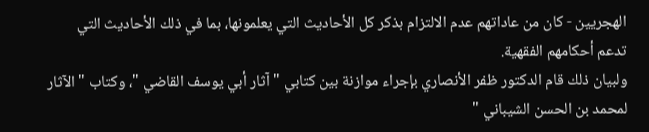الهجريين - كان من عاداتهم عدم الالتزام بذكر كل الأحاديث التي يعلمونها، بما في ذلك الأحاديث التي تدعم أحكامهم الفقهية.
ولبيان ذلك قام الدكتور ظفر الأنصاري بإجراء موازنة بين كتابي " آثار أبي يوسف القاضي "، وكتاب " الآثار لمحمد بن الحسن الشيباني "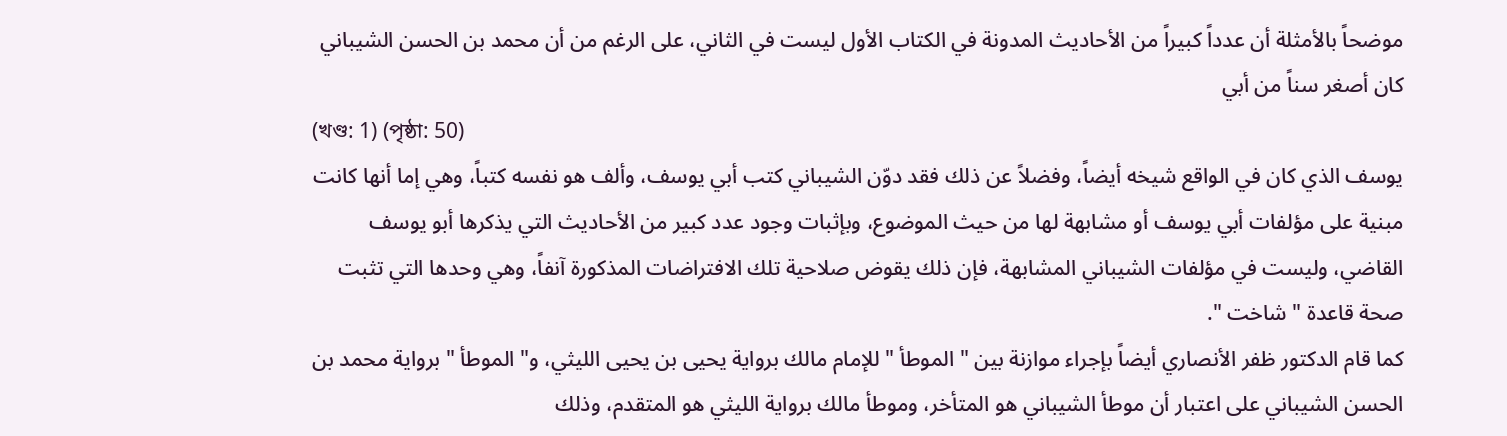موضحاً بالأمثلة أن عدداً كبيراً من الأحاديث المدونة في الكتاب الأول ليست في الثاني، على الرغم من أن محمد بن الحسن الشيباني كان أصغر سناً من أبي
(খণ্ড: 1) (পৃষ্ঠা: 50)
يوسف الذي كان في الواقع شيخه أيضاً، وفضلاً عن ذلك فقد دوّن الشيباني كتب أبي يوسف، وألف هو نفسه كتباً، وهي إما أنها كانت مبنية على مؤلفات أبي يوسف أو مشابهة لها من حيث الموضوع، وبإثبات وجود عدد كبير من الأحاديث التي يذكرها أبو يوسف القاضي، وليست في مؤلفات الشيباني المشابهة، فإن ذلك يقوض صلاحية تلك الافتراضات المذكورة آنفاً، وهي وحدها التي تثبت صحة قاعدة " شاخت ".
كما قام الدكتور ظفر الأنصاري أيضاً بإجراء موازنة بين " الموطأ " للإمام مالك برواية يحيى بن يحيى الليثي، و" الموطأ " برواية محمد بن الحسن الشيباني على اعتبار أن موطأ الشيباني هو المتأخر، وموطأ مالك برواية الليثي هو المتقدم، وذلك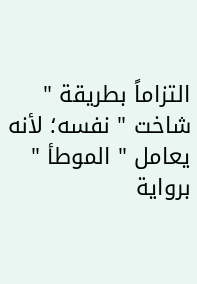التزاماً بطريقة " شاخت " نفسه؛ لأنه يعامل " الموطأ " برواية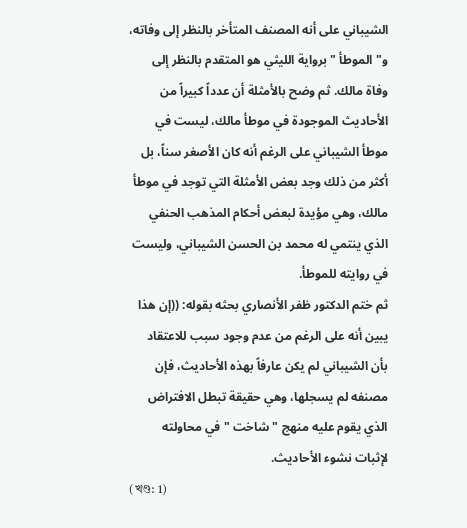الشيباني على أنه المصنف المتأخر بالنظر إلى وفاته، و" الموطأ " برواية الليثي هو المتقدم بالنظر إلى وفاة مالك. ثم وضح بالأمثلة أن عدداً كبيراً من الأحاديث الموجودة في موطأ مالك، ليست في موطأ الشيباني على الرغم أنه كان الأصغر سناً، بل أكثر من ذلك وجد بعض الأمثلة التي توجد في موطأ مالك، وهي مؤيدة لبعض أحكام المذهب الحنفي الذي ينتمي له محمد بن الحسن الشيباني، وليست في روايته للموطأ.
ثم ختم الدكتور ظفر الأنصاري بحثه بقوله: ((إن هذا يبين أنه على الرغم من عدم وجود سبب للاعتقاد بأن الشيباني لم يكن عارفاً بهذه الأحاديث، فإن مصنفه لم يسجلها، وهي حقيقة تبطل الافتراض الذي يقوم عليه منهج " شاخت " في محاولته لإثبات نشوء الأحاديث.
(খণ্ড: 1)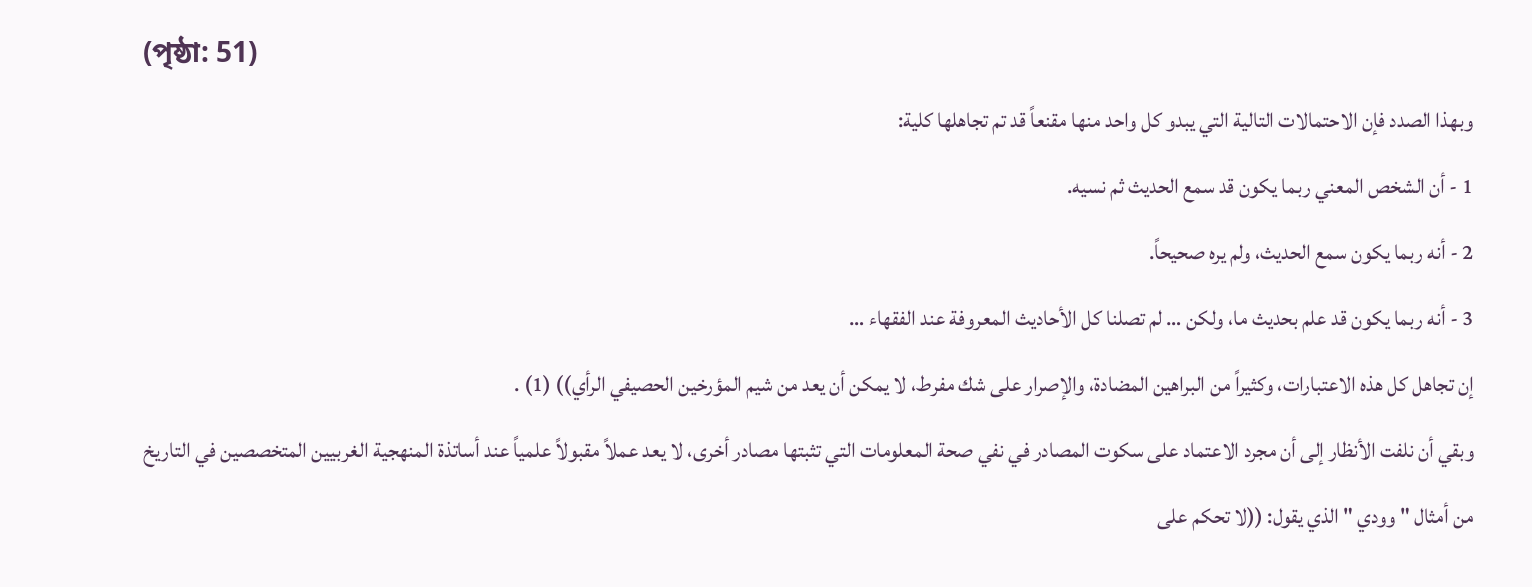(পৃষ্ঠা: 51)
وبهذا الصدد فإن الاحتمالات التالية التي يبدو كل واحد منها مقنعاً قد تم تجاهلها كلية:
1 - أن الشخص المعني ربما يكون قد سمع الحديث ثم نسيه.
2 - أنه ربما يكون سمع الحديث، ولم يره صحيحاً.
3 - أنه ربما يكون قد علم بحديث ما، ولكن … لم تصلنا كل الأحاديث المعروفة عند الفقهاء …
إن تجاهل كل هذه الاعتبارات، وكثيراً من البراهين المضادة، والإصرار على شك مفرط، لا يمكن أن يعد من شيم المؤرخين الحصيفي الرأي)) (1) .
وبقي أن نلفت الأنظار إلى أن مجرد الاعتماد على سكوت المصادر في نفي صحة المعلومات التي تثبتها مصادر أخرى، لا يعد عملاً مقبولاً علمياً عند أساتذة المنهجية الغربيين المتخصصين في التاريخ من أمثال " وودي " الذي يقول: ((لا تحكم على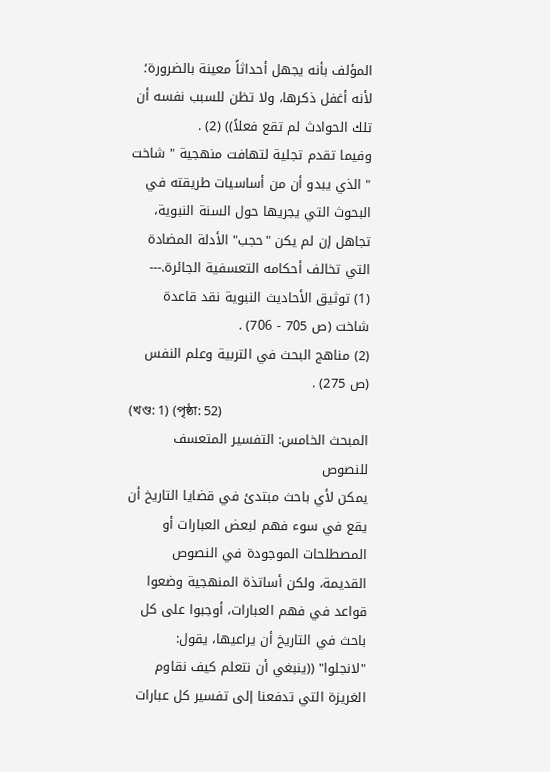المؤلف بأنه يجهل أحداثاً معينة بالضرورة؛ لأنه أغفل ذكرها، ولا تظن للسبب نفسه أن تلك الحوادث لم تقع فعلاً)) (2) .
وفيما تقدم تجلية لتهافت منهجية " شاخت " الذي يبدو أن من أساسيات طريقته في البحوث التي يجريها حول السنة النبوية، تجاهل إن لم يكن "حجب" الأدلة المضادة التي تخالف أحكامه التعسفية الجائرة.---
(1) توثيق الأحاديث النبوية نقد قاعدة شاخت (ص 705 - 706) .
(2) مناهج البحث في التربية وعلم النفس (ص 275) .
(খণ্ড: 1) (পৃষ্ঠা: 52)
المبحث الخامس: التفسير المتعسف للنصوص
يمكن لأي باحث مبتدئ في قضايا التاريخ أن يقع في سوء فهم لبعض العبارات أو المصطلحات الموجودة في النصوص القديمة، ولكن أساتذة المنهجية وضعوا قواعد في فهم العبارات، أوجبوا على كل باحث في التاريخ أن يراعيها، يقول: "لانجلوا" ((ينبغي أن نتعلم كيف نقاوم الغريزة التي تدفعنا إلى تفسير كل عبارات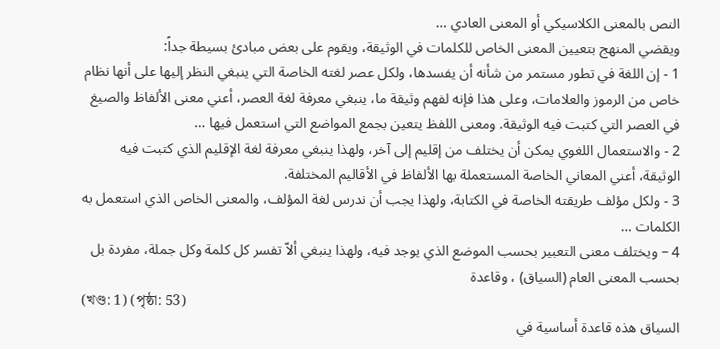النص بالمعنى الكلاسيكي أو المعنى العادي …
ويقضي المنهج بتعيين المعنى الخاص للكلمات في الوثيقة، ويقوم على بعض مبادئ بسيطة جداً:
1 - إن اللغة في تطور مستمر من شأنه أن يفسدها، ولكل عصر لغته الخاصة التي ينبغي النظر إليها على أنها نظام خاص من الرموز والعلامات، وعلى هذا فإنه لفهم وثيقة ما، ينبغي معرفة لغة العصر، أعني معنى الألفاظ والصيغ في العصر التي كتبت فيه الوثيقة. ومعنى اللفظ يتعين بجمع المواضع التي استعمل فيها …
2 - والاستعمال اللغوي يمكن أن يختلف من إقليم إلى آخر، ولهذا ينبغي معرفة لغة الإقليم الذي كتبت فيه الوثيقة، أعني المعاني الخاصة المستعملة بها الألفاظ في الأقاليم المختلفة.
3 - ولكل مؤلف طريقته الخاصة في الكتابة، ولهذا يجب أن ندرس لغة المؤلف، والمعنى الخاص الذي استعمل به الكلمات …
4 – ويختلف معنى التعبير بحسب الموضع الذي يوجد فيه، ولهذا ينبغي ألاّ تفسر كل كلمة وكل جملة، مفردة بل بحسب المعنى العام (السياق) ، وقاعدة
(খণ্ড: 1) (পৃষ্ঠা: 53)
السياق هذه قاعدة أساسية في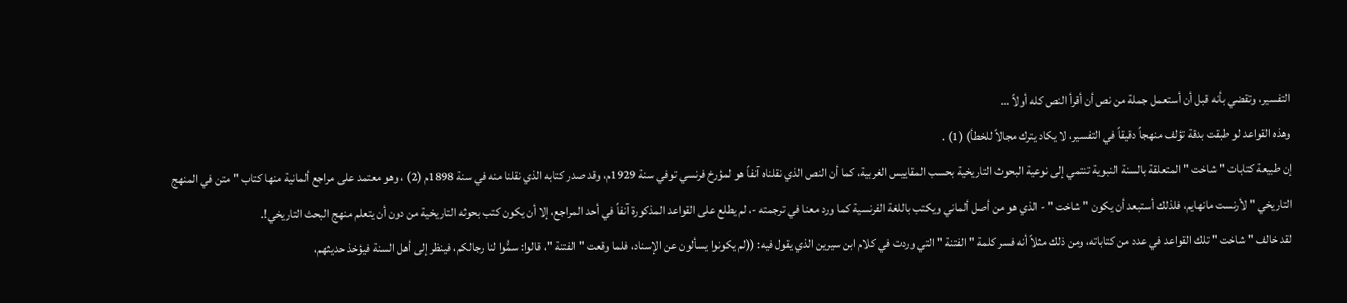التفسير، وتقضي بأنه قبل أن أستعمل جملة من نص أن أقرأ النص كله أولاً …
وهذه القواعد لو طبقت بدقة تؤلف منهجاً دقيقاً في التفسير، لا يكاد يترك مجالاً للخطأ) (1) .
إن طبيعة كتابات " شاخت " المتعلقة بالسنة النبوية تنتمي إلى نوعية البحوث التاريخية بحسب المقاييس الغربية، كما أن النص الذي نقلناه آنفاً هو لمؤرخ فرنسي توفي سنة 1929م، وقد صدر كتابه الذي نقلنا منه في سنة 1898م (2) ، وهو معتمد على مراجع ألمانية منها كتاب " متن في المنهج التاريخي " لأرنست مانهايم، فلذلك أستبعد أن يكون " شاخت " - الذي هو من أصل ألماني ويكتب باللغة الفرنسية كما ورد معنا في ترجمته -، لم يطلع على القواعد المذكورة آنفاً في أحد المراجع، إلا أن يكون كتب بحوثه التاريخية من دون أن يتعلم منهج البحث التاريخي!.
لقد خالف " شاخت " تلك القواعد في عدد من كتاباته، ومن ذلك مثلاً أنه فسر كلمة " الفتنة " التي وردت في كلام ابن سيرين الذي يقول فيه: ((لم يكونوا يسألون عن الإسناد، فلما وقعت " الفتنة "، قالوا: سمُّوا لنا رجالكم، فينظر إلى أهل السنة فيؤخذ حديثهم،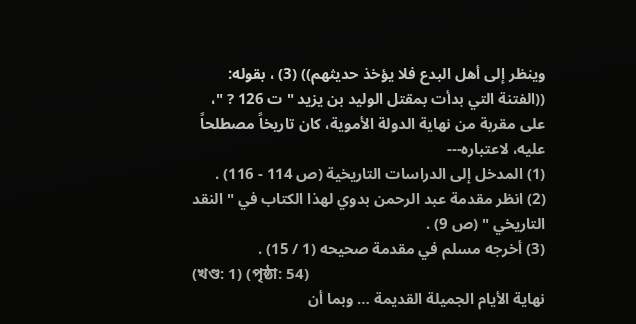وينظر إلى أهل البدع فلا يؤخذ حديثهم)) (3) ، بقوله: ((الفتنة التي بدأت بمقتل الوليد بن يزيد " ت 126 ? "، على مقربة من نهاية الدولة الأموية، كان تاريخاً مصطلحاً عليه، لاعتباره---
(1) المدخل إلى الدراسات التاريخية (ص 114 - 116) .
(2) انظر مقدمة عبد الرحمن بدوي لهذا الكتاب في " النقد التاريخي " (ص 9) .
(3) أخرجه مسلم في مقدمة صحيحه (1 / 15) .
(খণ্ড: 1) (পৃষ্ঠা: 54)
نهاية الأيام الجميلة القديمة … وبما أن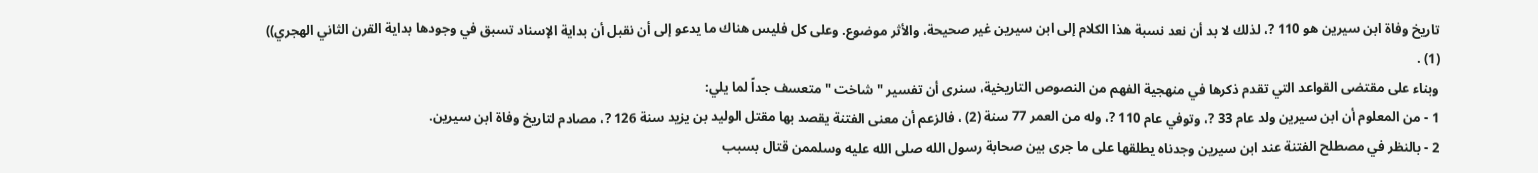تاريخ وفاة ابن سيرين هو 110 ?، لذلك لا بد أن نعد نسبة هذا الكلام إلى ابن سيرين غير صحيحة، والأثر موضوع. وعلى كل فليس هناك ما يدعو إلى أن نقبل أن بداية الإسناد تسبق في وجودها بداية القرن الثاني الهجري)) (1) .
وبناء على مقتضى القواعد التي تقدم ذكرها في منهجية الفهم من النصوص التاريخية، سنرى أن تفسير " شاخت " متعسف جداً لما يلي:
1 - من المعلوم أن ابن سيرين ولد عام 33 ?، وتوفي عام 110 ?، وله من العمر 77 سنة (2) ، فالزعم أن معنى الفتنة يقصد بها مقتل الوليد بن يزيد سنة 126 ?، مصادم لتاريخ وفاة ابن سيرين.
2 - بالنظر في مصطلح الفتنة عند ابن سيرين وجدناه يطلقها على ما جرى بين صحابة رسول الله صلى الله عليه وسلممن قتال بسبب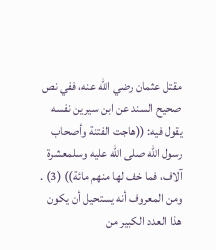مقتل عثمان رضي الله عنه، ففي نص صحيح السند عن ابن سيرين نفسه يقول فيه: ((هاجت الفتنة وأصحاب رسول الله صلى الله عليه وسلمعشرة آلاف، فما خف لها منهم مائة)) (3) .
ومن المعروف أنه يستحيل أن يكون هذا العدد الكبير من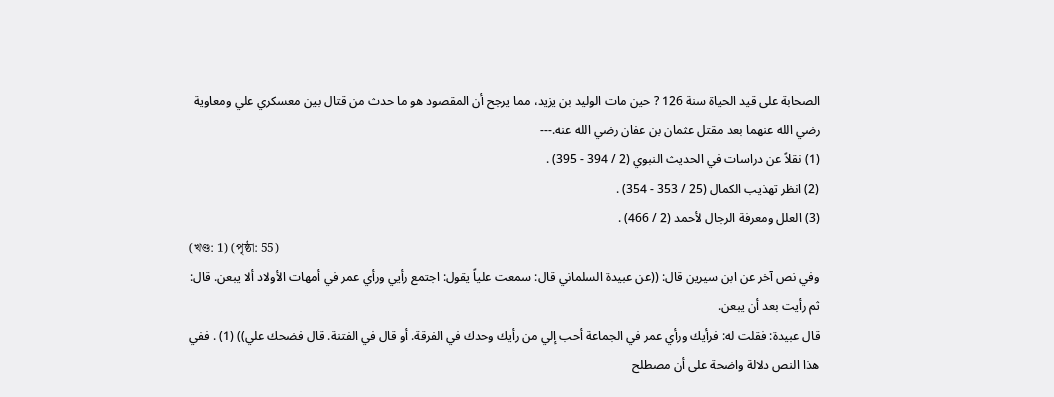الصحابة على قيد الحياة سنة 126 ? حين مات الوليد بن يزيد، مما يرجح أن المقصود هو ما حدث من قتال بين معسكري علي ومعاوية رضي الله عنهما بعد مقتل عثمان بن عفان رضي الله عنه.---
(1) نقلاً عن دراسات في الحديث النبوي (2 / 394 - 395) .
(2) انظر تهذيب الكمال (25 / 353 - 354) .
(3) العلل ومعرفة الرجال لأحمد (2 / 466) .
(খণ্ড: 1) (পৃষ্ঠা: 55)
وفي نص آخر عن ابن سيرين قال: ((عن عبيدة السلماني قال: سمعت علياً يقول: اجتمع رأيي ورأي عمر في أمهات الأولاد ألا يبعن. قال: ثم رأيت بعد أن يبعن.
قال عبيدة: فقلت له: فرأيك ورأي عمر في الجماعة أحب إلي من رأيك وحدك في الفرقة. أو قال في الفتنة. قال فضحك علي)) (1) . ففي هذا النص دلالة واضحة على أن مصطلح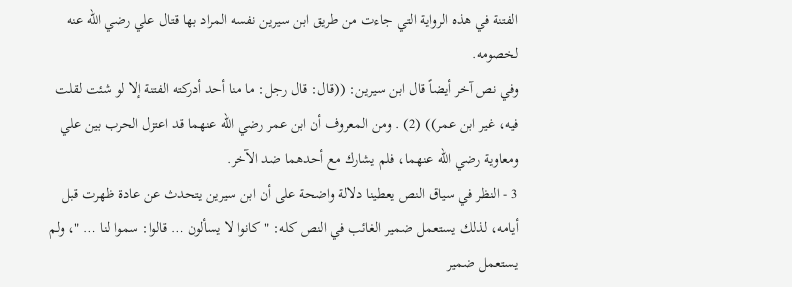الفتنة في هذه الرواية التي جاءت من طريق ابن سيرين نفسه المراد بها قتال علي رضي الله عنه لخصومه.
وفي نص آخر أيضاً قال ابن سيرين: ((قال: قال رجل: ما منا أحد أدركته الفتنة إلا لو شئت لقلت فيه، غير ابن عمر)) (2) . ومن المعروف أن ابن عمر رضي الله عنهما قد اعتزل الحرب بين علي ومعاوية رضي الله عنهما، فلم يشارك مع أحدهما ضد الآخر.
3 - النظر في سياق النص يعطينا دلالة واضحة على أن ابن سيرين يتحدث عن عادة ظهرت قبل أيامه، لذلك يستعمل ضمير الغائب في النص كله: " كانوا لا يسألون … قالوا: سموا لنا … "، ولم يستعمل ضمير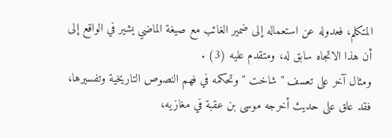المتكلم، فعدوله عن استعماله إلى ضمير الغائب مع صيغة الماضي يشير في الواقع إلى أن هذا الاتجاه سابق له، ومتقدم عليه (3) .
ومثال آخر على تعسف " شاخت " وتحكمه في فهم النصوص التاريخية وتفسيرها، فقد علق على حديث أخرجه موسى بن عقبة في مغازيه،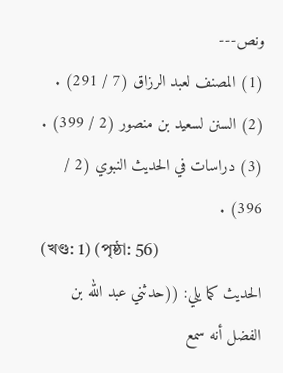ونص---
(1) المصنف لعبد الرزاق (7 / 291) .
(2) السنن لسعيد بن منصور (2 / 399) .
(3) دراسات في الحديث النبوي (2 / 396) .
(খণ্ড: 1) (পৃষ্ঠা: 56)
الحديث كما يلي: ((حدثني عبد الله بن الفضل أنه سمع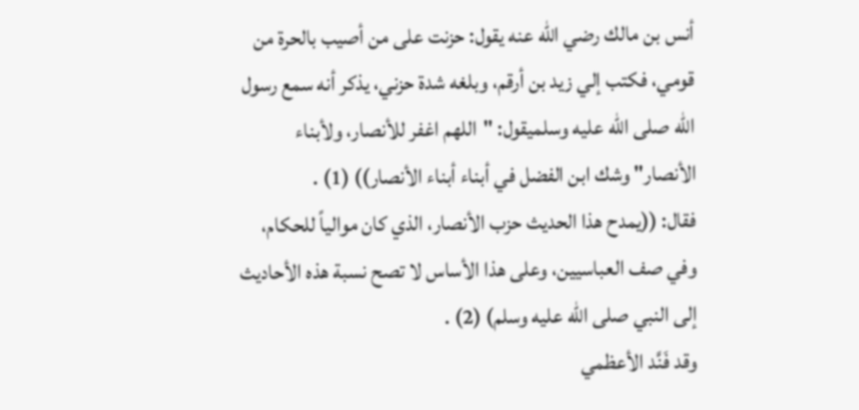أنس بن مالك رضي الله عنه يقول: حزنت على من أصيب بالحرة من قومي، فكتب إلي زيد بن أرقم، وبلغه شدة حزني، يذكر أنه سمع رسول الله صلى الله عليه وسلميقول: "اللهم اغفر للأنصار، ولأبناء الأنصار" وشك ابن الفضل في أبناء أبناء الأنصار)) (1) .
فقال: ((يمدح هذا الحديث حزب الأنصار، الذي كان موالياً للحكام، وفي صف العباسيين، وعلى هذا الأساس لا تصح نسبة هذه الأحاديث إلى النبي صلى الله عليه وسلم) (2) .
وقد فَنَّد الأعظمي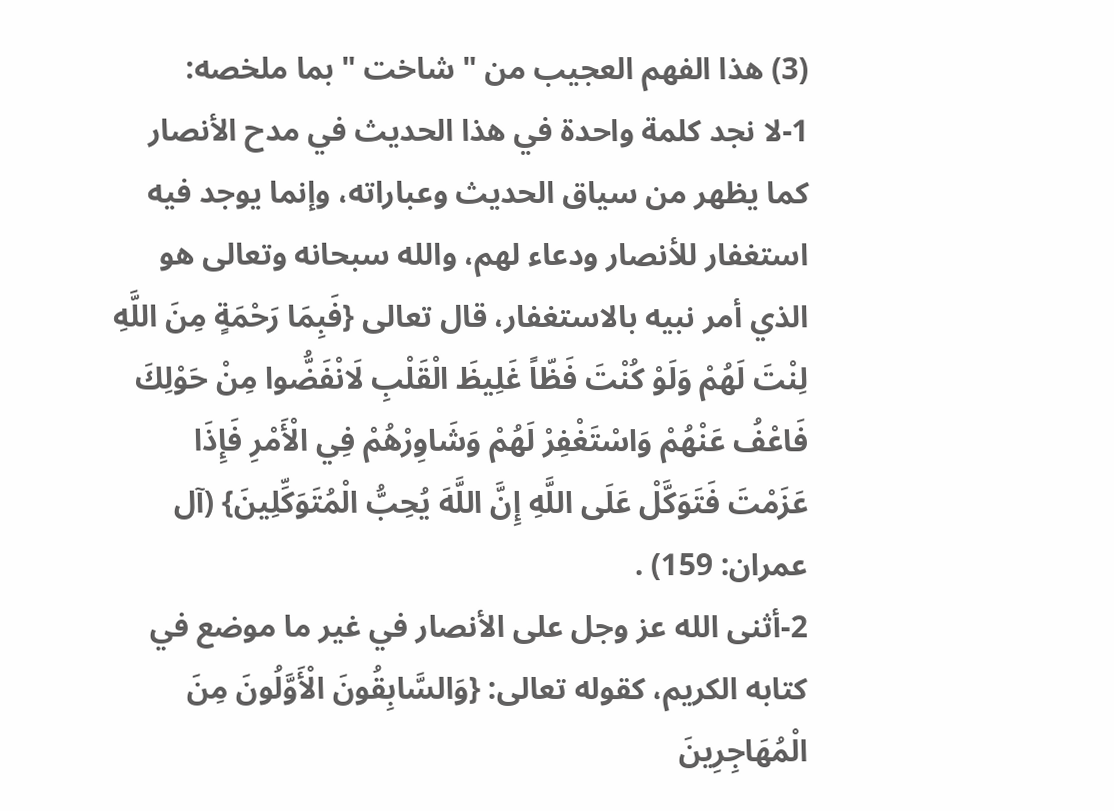(3) هذا الفهم العجيب من " شاخت " بما ملخصه:
1-لا نجد كلمة واحدة في هذا الحديث في مدح الأنصار كما يظهر من سياق الحديث وعباراته، وإنما يوجد فيه استغفار للأنصار ودعاء لهم، والله سبحانه وتعالى هو الذي أمر نبيه بالاستغفار، قال تعالى {فَبِمَا رَحْمَةٍ مِنَ اللَّهِ لِنْتَ لَهُمْ وَلَوْ كُنْتَ فَظّاً غَلِيظَ الْقَلْبِ لَانْفَضُّوا مِنْ حَوْلِكَ فَاعْفُ عَنْهُمْ وَاسْتَغْفِرْ لَهُمْ وَشَاوِرْهُمْ فِي الْأَمْرِ فَإِذَا عَزَمْتَ فَتَوَكَّلْ عَلَى اللَّهِ إِنَّ اللَّهَ يُحِبُّ الْمُتَوَكِّلِينَ} (آل عمران: 159) .
2-أثنى الله عز وجل على الأنصار في غير ما موضع في كتابه الكريم، كقوله تعالى: {وَالسَّابِقُونَ الْأَوَّلُونَ مِنَ الْمُهَاجِرِينَ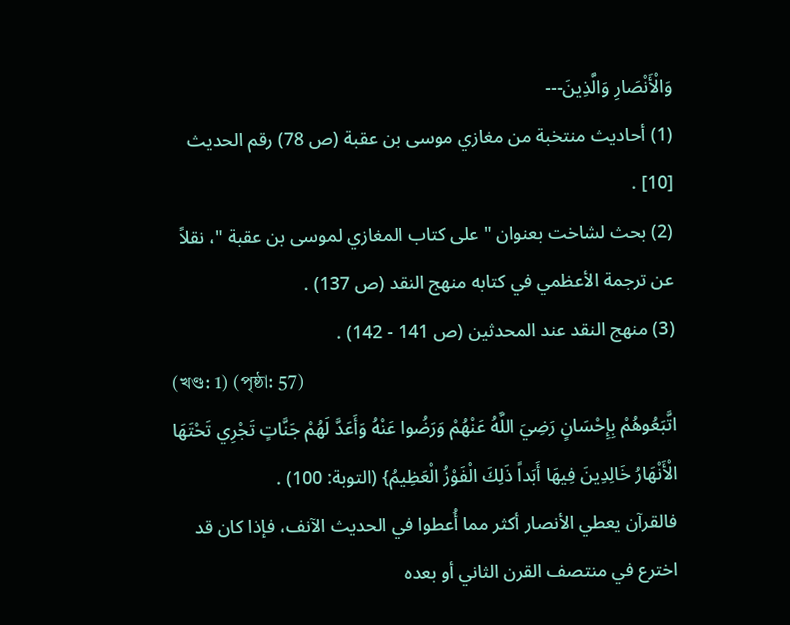وَالْأَنْصَارِ وَالَّذِينَ---
(1) أحاديث منتخبة من مغازي موسى بن عقبة (ص 78) رقم الحديث [10] .
(2) بحث لشاخت بعنوان " على كتاب المغازي لموسى بن عقبة "، نقلاً عن ترجمة الأعظمي في كتابه منهج النقد (ص 137) .
(3) منهج النقد عند المحدثين (ص 141 - 142) .
(খণ্ড: 1) (পৃষ্ঠা: 57)
اتَّبَعُوهُمْ بِإِحْسَانٍ رَضِيَ اللَّهُ عَنْهُمْ وَرَضُوا عَنْهُ وَأَعَدَّ لَهُمْ جَنَّاتٍ تَجْرِي تَحْتَهَا الْأَنْهَارُ خَالِدِينَ فِيهَا أَبَداً ذَلِكَ الْفَوْزُ الْعَظِيمُ} (التوبة: 100) .
فالقرآن يعطي الأنصار أكثر مما أُعطوا في الحديث الآنف، فإذا كان قد اخترع في منتصف القرن الثاني أو بعده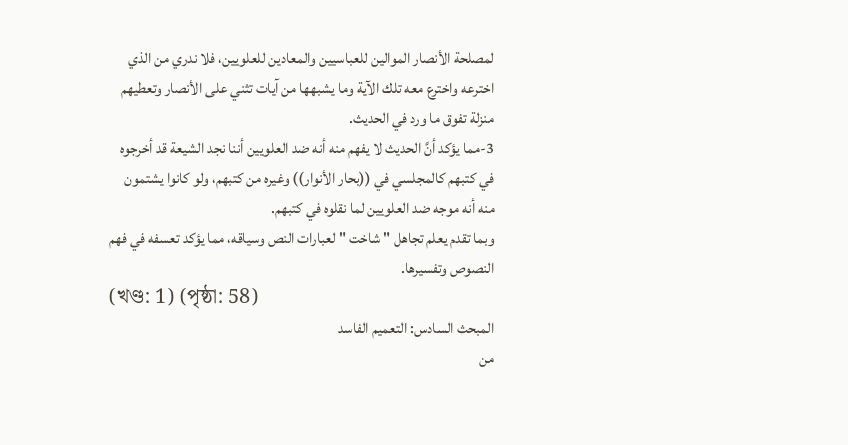لمصلحة الأنصار الموالين للعباسيين والمعادين للعلويين، فلا ندري من الذي اخترعه واخترع معه تلك الآية وما يشبهها من آيات تثني على الأنصار وتعطيهم منزلة تفوق ما ورد في الحديث.
3-مما يؤكد أنَّ الحديث لا يفهم منه أنه ضد العلويين أننا نجد الشيعة قد أخرجوه في كتبهم كالمجلسي في ((بحار الأنوار)) وغيره من كتبهم، ولو كانوا يشتمون منه أنه موجه ضد العلويين لما نقلوه في كتبهم.
وبما تقدم يعلم تجاهل " شاخت " لعبارات النص وسياقه، مما يؤكد تعسفه في فهم النصوص وتفسيرها.
(খণ্ড: 1) (পৃষ্ঠা: 58)
المبحث السادس: التعميم الفاسد
من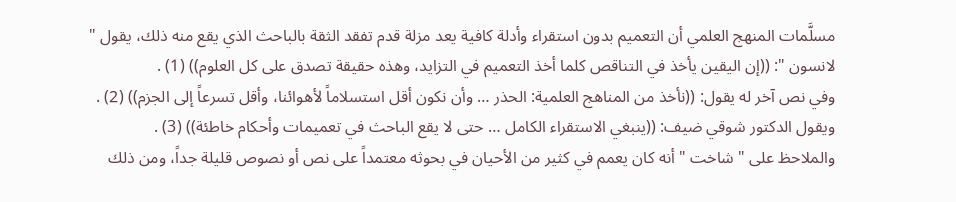مسلَّمات المنهج العلمي أن التعميم بدون استقراء وأدلة كافية يعد مزلة قدم تفقد الثقة بالباحث الذي يقع منه ذلك، يقول " لانسون ": ((إن اليقين يأخذ في التناقص كلما أخذ التعميم في التزايد، وهذه حقيقة تصدق على كل العلوم)) (1) .
وفي نص آخر له يقول: ((نأخذ من المناهج العلمية: الحذر … وأن نكون أقل استسلاماً لأهوائنا، وأقل تسرعاً إلى الجزم)) (2) .
ويقول الدكتور شوقي ضيف: ((ينبغي الاستقراء الكامل … حتى لا يقع الباحث في تعميمات وأحكام خاطئة)) (3) .
والملاحظ على " شاخت " أنه كان يعمم في كثير من الأحيان في بحوثه معتمداً على نص أو نصوص قليلة جداً، ومن ذلك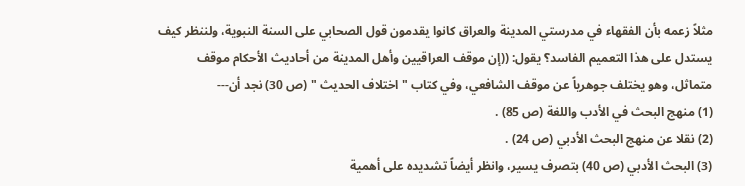مثلاً زعمه بأن الفقهاء في مدرستي المدينة والعراق كانوا يقدمون قول الصحابي على السنة النبوية، ولننظر كيف يستدل على هذا التعميم الفاسد؟ يقول: ((إن موقف العراقيين وأهل المدينة من أحاديث الأحكام موقف متماثل، وهو يختلف جوهرياً عن موقف الشافعي، وفي كتاب " اختلاف الحديث " (ص 30) نجد أن---
(1) منهج البحث في الأدب واللغة (ص 85) .
(2) نقلا عن منهج البحث الأدبي (ص 24) .
(3) البحث الأدبي (ص 40) بتصرف يسير، وانظر أيضاً تشديده على أهمية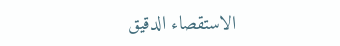الاستقصاء الدقيق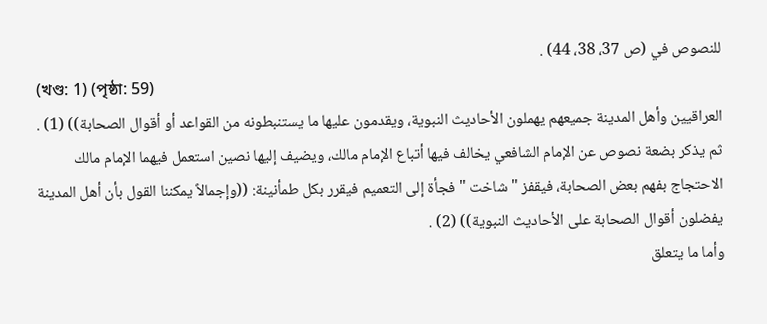للنصوص في (ص 37، 38، 44) .
(খণ্ড: 1) (পৃষ্ঠা: 59)
العراقيين وأهل المدينة جميعهم يهملون الأحاديث النبوية، ويقدمون عليها ما يستنبطونه من القواعد أو أقوال الصحابة)) (1) .
ثم يذكر بضعة نصوص عن الإمام الشافعي يخالف فيها أتباع الإمام مالك، ويضيف إليها نصين استعمل فيهما الإمام مالك الاحتجاج بفهم بعض الصحابة، فيقفز " شاخت " فجأة إلى التعميم فيقرر بكل طمأنينة: ((وإجمالاً يمكننا القول بأن أهل المدينة يفضلون أقوال الصحابة على الأحاديث النبوية)) (2) .
وأما ما يتعلق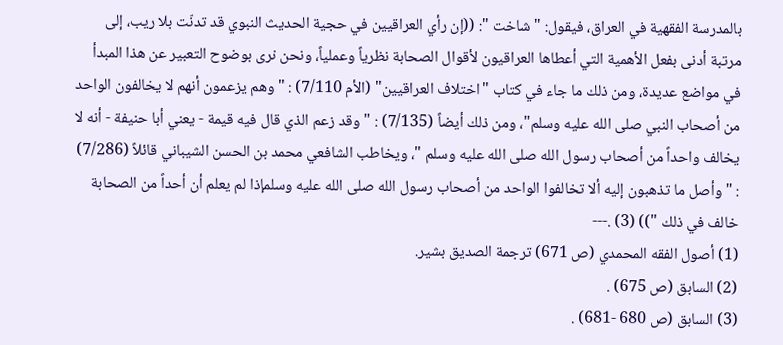بالمدرسة الفقهية في العراق، فيقول: " شاخت ": ((إن رأي العراقيين في حجية الحديث النبوي قد تدنّت بلا ريب، إلى مرتبة أدنى بفعل الأهمية التي أعطاها العراقيون لأقوال الصحابة نظرياً وعملياً، ونحن نرى بوضوح التعبير عن هذا المبدأ في مواضع عديدة، ومن ذلك ما جاء في كتاب "اختلاف العراقيين" (الأم 7/110) : " وهم يزعمون أنهم لا يخالفون الواحد من أصحاب النبي صلى الله عليه وسلم"، ومن ذلك أيضاً (7/135) : " وقد زعم الذي قال فيه قيمة - يعني أبا حنيفة - أنه لا يخالف واحداً من أصحاب رسول الله صلى الله عليه وسلم "، ويخاطب الشافعي محمد بن الحسن الشيباني قائلاً (7/286) : " وأصل ما تذهبون إليه ألا تخالفوا الواحد من أصحاب رسول الله صلى الله عليه وسلمإذا لم يعلم أن أحداً من الصحابة خالف في ذلك ")) (3) .---
(1) أصول الفقه المحمدي (ص 671) ترجمة الصديق بشير.
(2) السابق (ص 675) .
(3) السابق (ص 680 -681) .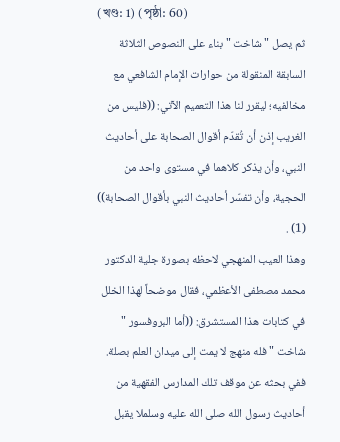(খণ্ড: 1) (পৃষ্ঠা: 60)
ثم يصل " شاخت " بناء على النصوص الثلاثة السابقة المنقولة من حوارات الإمام الشافعي مع مخالفيه؛ ليقرر لنا هذا التعميم الآتي: ((فليس من الغريب إذن أن تُقدّم أقوال الصحابة على أحاديث النبي، وأن يذكر كلاهما في مستوى واحد من الحجية، وأن تفسّر أحاديث النبي بأقوال الصحابة)) (1) .
وهذا العيب المنهجي لاحظه بصورة جلية الدكتور محمد مصطفى الأعظمي، فقال موضحاً لهذا الخلل في كتابات هذا المستشرق: ((أما البروفسور " شاخت " فله منهج لا يمت إلى ميدان العلم بصلة. ففي بحثه عن موقف تلك المدارس الفقهية من أحاديث رسول الله صلى الله عليه وسلملا يقبل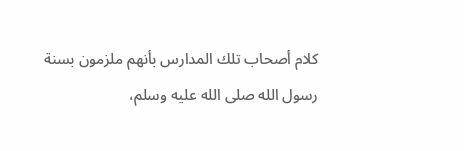كلام أصحاب تلك المدارس بأنهم ملزمون بسنة رسول الله صلى الله عليه وسلم،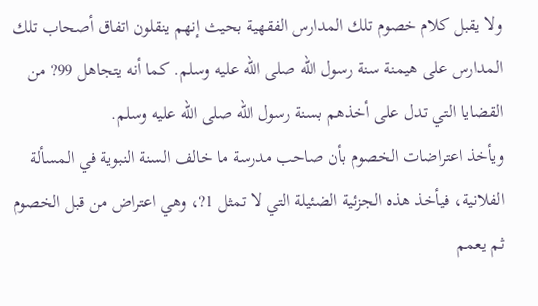ولا يقبل كلام خصوم تلك المدارس الفقهية بحيث إنهم ينقلون اتفاق أصحاب تلك المدارس على هيمنة سنة رسول الله صلى الله عليه وسلم. كما أنه يتجاهل 99? من القضايا التي تدل على أخذهم بسنة رسول الله صلى الله عليه وسلم.
ويأخذ اعتراضات الخصوم بأن صاحب مدرسة ما خالف السنة النبوية في المسألة الفلانية، فيأخذ هذه الجزئية الضئيلة التي لا تمثل 1?، وهي اعتراض من قبل الخصوم ثم يعمم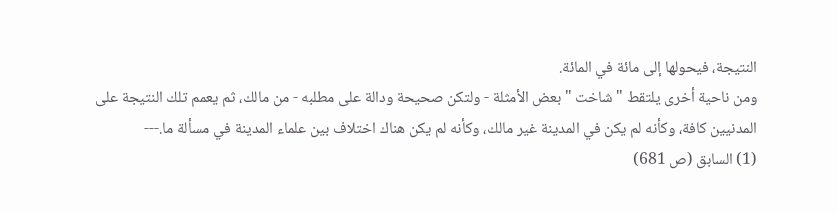النتيجة، فيحولها إلى مائة في المائة.
ومن ناحية أخرى يلتقط " شاخت " بعض الأمثلة - ولتكن صحيحة ودالة على مطلبه - من مالك، ثم يعمم تلك النتيجة على المدنيين كافة، وكأنه لم يكن في المدينة غير مالك، وكأنه لم يكن هناك اختلاف بين علماء المدينة في مسألة ما.---
(1) السابق (ص 681)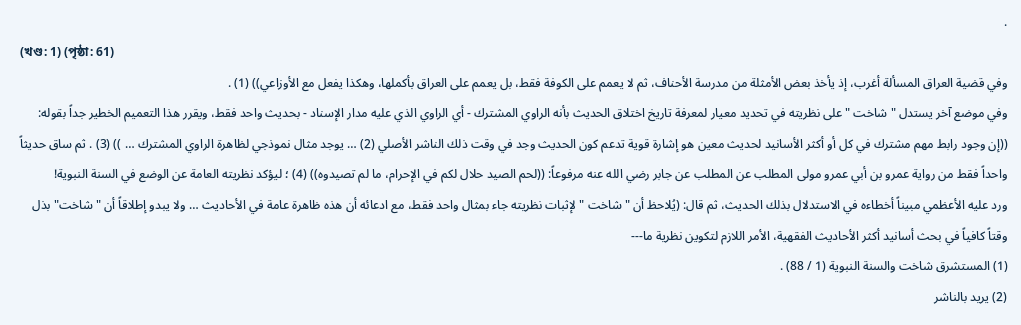.
(খণ্ড: 1) (পৃষ্ঠা: 61)
وفي قضية العراق المسألة أغرب، إذ يأخذ بعض الأمثلة من مدرسة الأحناف، ثم لا يعمم على الكوفة فقط، بل يعمم على العراق بأكملها، وهكذا يفعل مع الأوزاعي)) (1) .
وفي موضع آخر يستدل " شاخت " على نظريته في تحديد معيار لمعرفة تاريخ اختلاق الحديث بأنه الراوي المشترك - أي الراوي الذي عليه مدار الإسناد - بحديث واحد فقط، ويقرر هذا التعميم الخطير جداً بقوله: ((إن وجود رابط مهم مشترك في كل أو أكثر الأسانيد لحديث معين هو إشارة قوية تدعم كون الحديث وجد في وقت ذلك الناشر الأصلي (2) … يوجد مثال نموذجي لظاهرة الراوي المشترك … )) (3) . ثم ساق حديثاً واحداً فقط من رواية عمرو بن أبي عمرو مولى المطلب عن المطلب عن جابر رضي الله عنه مرفوعاً: ((لحم الصيد حلال لكم في الإحرام، ما لم تصيدوه)) (4) ؛ ليؤكد نظريته العامة عن الوضع في السنة النبوية!
ورد عليه الأعظمي مبيناً أخطاءه في الاستدلال بذلك الحديث، ثم قال: (يُلاحظ أن " شاخت " لإثبات نظريته جاء بمثال واحد فقط، مع ادعائه أن هذه ظاهرة عامة في الأحاديث … ولا يبدو إطلاقاً أن " شاخت" بذل وقتاً كافياً في بحث أسانيد أكثر الأحاديث الفقهية، الأمر اللازم لتكوين نظرية ما---
(1) المستشرق شاخت والسنة النبوية (1 / 88) .
(2) يريد بالناشر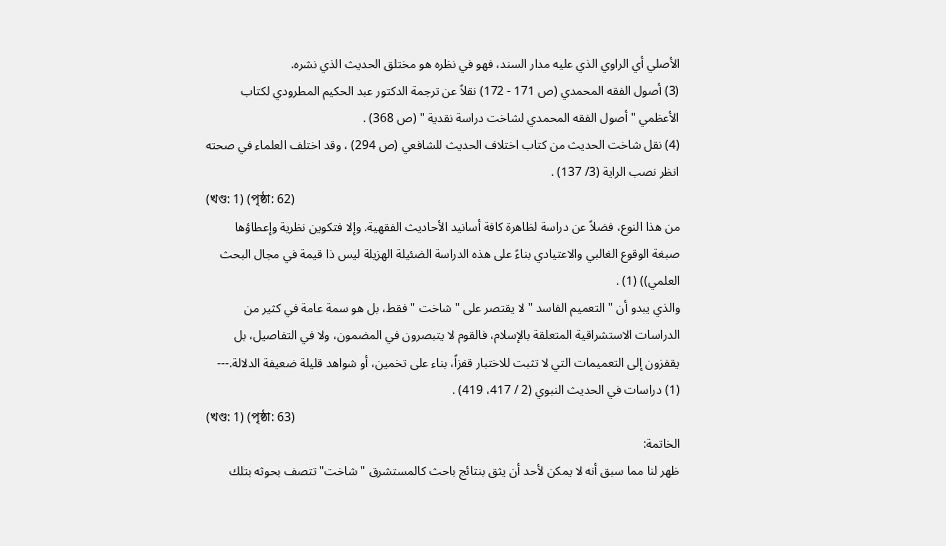الأصلي أي الراوي الذي عليه مدار السند، فهو في نظره هو مختلق الحديث الذي نشره.
(3) أصول الفقه المحمدي (ص 171 - 172) نقلاً عن ترجمة الدكتور عبد الحكيم المطرودي لكتاب الأعظمي " أصول الفقه المحمدي لشاخت دراسة نقدية " (ص 368) .
(4) نقل شاخت الحديث من كتاب اختلاف الحديث للشافعي (ص 294) ، وقد اختلف العلماء في صحته انظر نصب الراية (3/ 137) .
(খণ্ড: 1) (পৃষ্ঠা: 62)
من هذا النوع، فضلاً عن دراسة لظاهرة كافة أسانيد الأحاديث الفقهية. وإلا فتكوين نظرية وإعطاؤها صبغة الوقوع الغالبي والاعتيادي بناءً على هذه الدراسة الضئيلة الهزيلة ليس ذا قيمة في مجال البحث العلمي)) (1) .
والذي يبدو أن " التعميم الفاسد " لا يقتصر على " شاخت " فقط، بل هو سمة عامة في كثير من الدراسات الاستشراقية المتعلقة بالإسلام، فالقوم لا يتبصرون في المضمون، ولا في التفاصيل، بل يقفزون إلى التعميمات التي لا تثبت للاختبار قفزاً، بناء على تخمين، أو شواهد قليلة ضعيفة الدلالة.---
(1) دراسات في الحديث النبوي (2 / 417، 419) .
(খণ্ড: 1) (পৃষ্ঠা: 63)
الخاتمة:
ظهر لنا مما سبق أنه لا يمكن لأحد أن يثق بنتائج باحث كالمستشرق "شاخت" تتصف بحوثه بتلك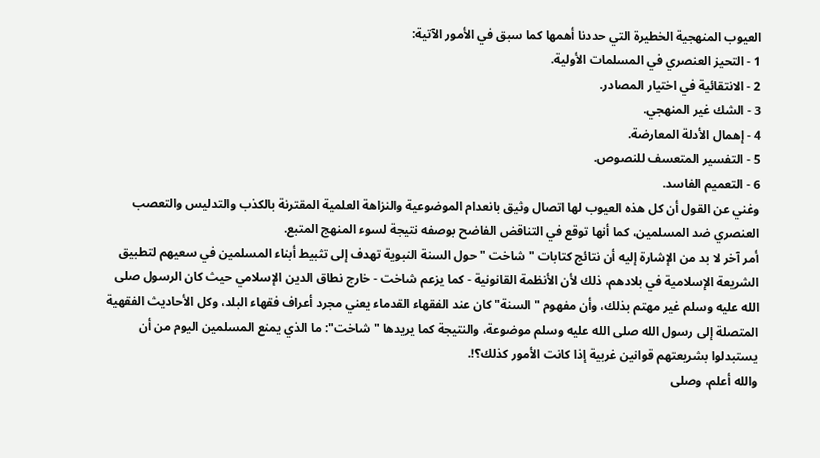العيوب المنهجية الخطيرة التي حددنا أهمها كما سبق في الأمور الآتية:
1 - التحيز العنصري في المسلمات الأولية.
2 - الانتقائية في اختيار المصادر.
3 - الشك غير المنهجي.
4 - إهمال الأدلة المعارضة.
5 - التفسير المتعسف للنصوص.
6 - التعميم الفاسد.
وغني عن القول أن كل هذه العيوب لها اتصال وثيق بانعدام الموضوعية والنزاهة العلمية المقترنة بالكذب والتدليس والتعصب العنصري ضد المسلمين، كما أنها توقع في التناقض الفاضح بوصفه نتيجة لسوء المنهج المتبع.
أمر آخر لا بد من الإشارة إليه أن نتائج كتابات " شاخت " حول السنة النبوية تهدف إلى تثبيط أبناء المسلمين في سعيهم لتطبيق الشريعة الإسلامية في بلادهم، ذلك لأن الأنظمة القانونية - كما يزعم شاخت - خارج نطاق الدين الإسلامي حيث كان الرسول صلى الله عليه وسلم غير مهتم بذلك، وأن مفهوم "السنة" كان عند الفقهاء القدماء يعني مجرد أعراف فقهاء البلد، وكل الأحاديث الفقهية المتصلة إلى رسول الله صلى الله عليه وسلم موضوعة، والنتيجة كما يريدها "شاخت": ما الذي يمنع المسلمين اليوم من أن يستبدلوا بشريعتهم قوانين غربية إذا كانت الأمور كذلك؟!.
والله أعلم، وصلى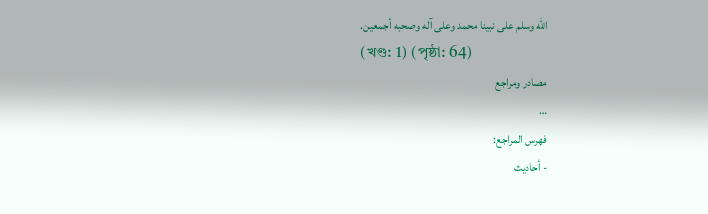الله وسلم على نبينا محمد وعلى آله وصحبه أجمعين.
(খণ্ড: 1) (পৃষ্ঠা: 64)
مصادر ومراجع
…
فهرس المراجع:
- أحاديث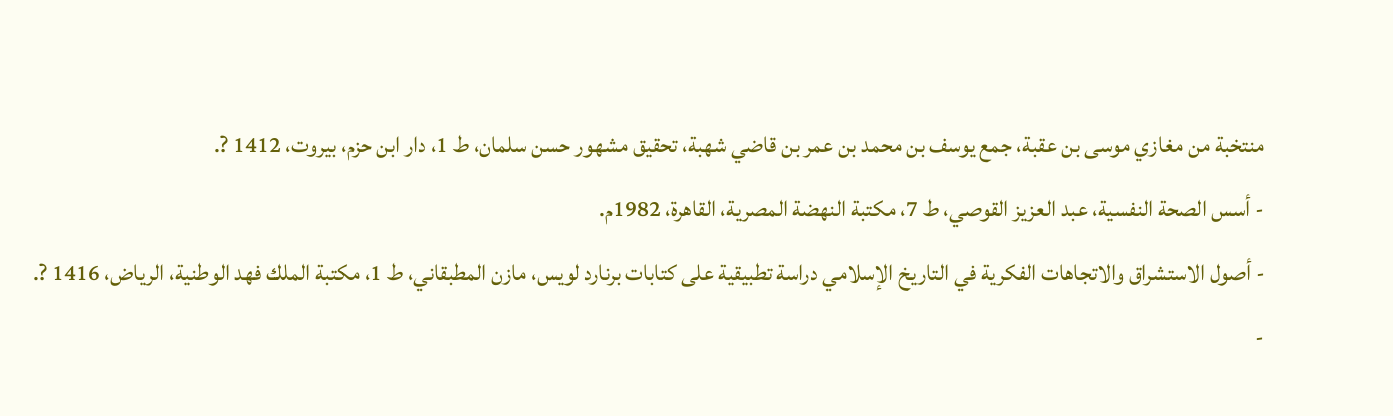منتخبة من مغازي موسى بن عقبة، جمع يوسف بن محمد بن عمر بن قاضي شهبة، تحقيق مشهور حسن سلمان، ط 1، دار ابن حزم، بيروت، 1412 ?.
- أسس الصحة النفسية، عبد العزيز القوصي، ط 7، مكتبة النهضة المصرية، القاهرة، 1982م.
- أصول الاستشراق والاتجاهات الفكرية في التاريخ الإسلامي دراسة تطبيقية على كتابات برنارد لويس، مازن المطبقاني، ط 1، مكتبة الملك فهد الوطنية، الرياض، 1416 ?.
-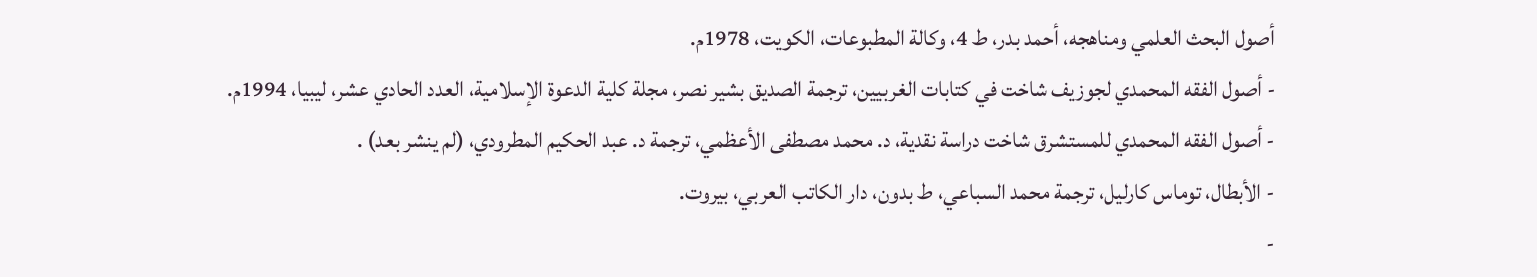أصول البحث العلمي ومناهجه، أحمد بدر، ط 4، وكالة المطبوعات، الكويت، 1978م.
- أصول الفقه المحمدي لجوزيف شاخت في كتابات الغربيين، ترجمة الصديق بشير نصر، مجلة كلية الدعوة الإسلامية، العدد الحادي عشر، ليبيا، 1994م.
- أصول الفقه المحمدي للمستشرق شاخت دراسة نقدية، د. محمد مصطفى الأعظمي، ترجمة د. عبد الحكيم المطرودي، (لم ينشر بعد) .
- الأبطال، توماس كارليل، ترجمة محمد السباعي، ط بدون، دار الكاتب العربي، بيروت.
-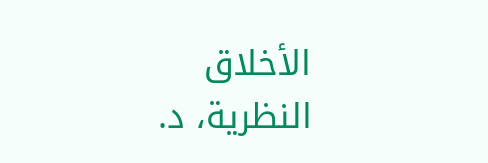الأخلاق النظرية، د.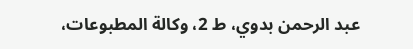عبد الرحمن بدوي، ط 2، وكالة المطبوعات،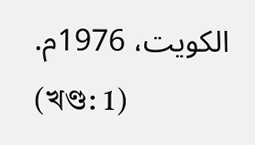الكويت، 1976م.
(খণ্ড: 1)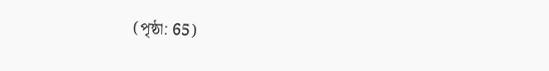(পৃষ্ঠা: 65)